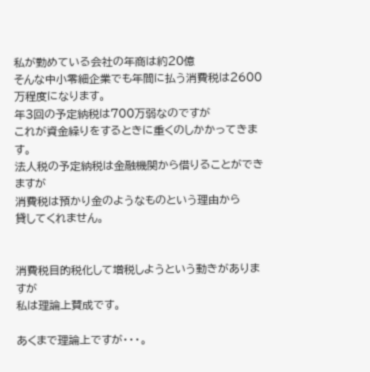私が勤めている会社の年商は約20億
そんな中小零細企業でも年間に払う消費税は2600万程度になります。
年3回の予定納税は700万弱なのですが
これが資金繰りをするときに重くのしかかってきます。
法人税の予定納税は金融機関から借りることができますが
消費税は預かり金のようなものという理由から
貸してくれません。


消費税目的税化して増税しようという動きがありますが
私は理論上賛成です。

あくまで理論上ですが・・・。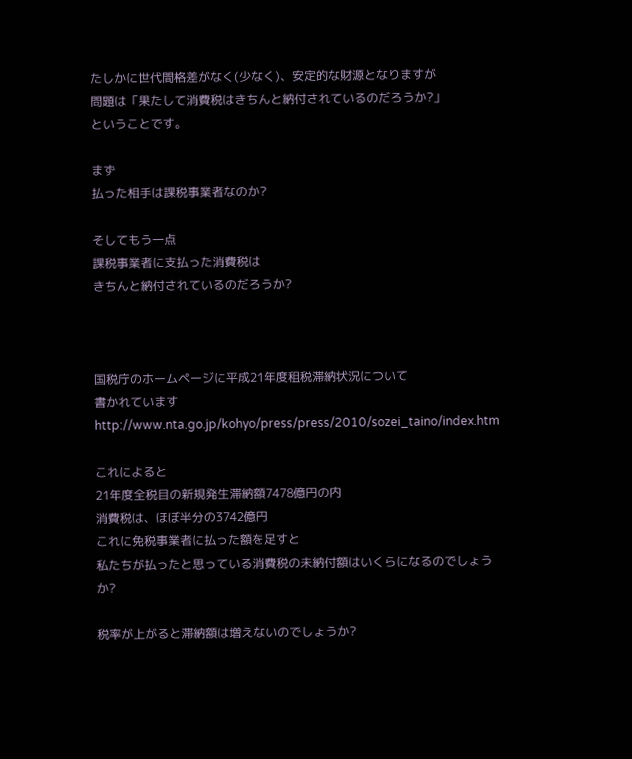たしかに世代間格差がなく(少なく)、安定的な財源となりますが
問題は「果たして消費税はきちんと納付されているのだろうか?」
ということです。

まず
払った相手は課税事業者なのか?

そしてもう一点
課税事業者に支払った消費税は
きちんと納付されているのだろうか?



国税庁のホームページに平成21年度租税滞納状況について
書かれています
http://www.nta.go.jp/kohyo/press/press/2010/sozei_taino/index.htm

これによると
21年度全税目の新規発生滞納額7478億円の内
消費税は、ほぼ半分の3742億円
これに免税事業者に払った額を足すと
私たちが払ったと思っている消費税の未納付額はいくらになるのでしょうか?

税率が上がると滞納額は増えないのでしょうか?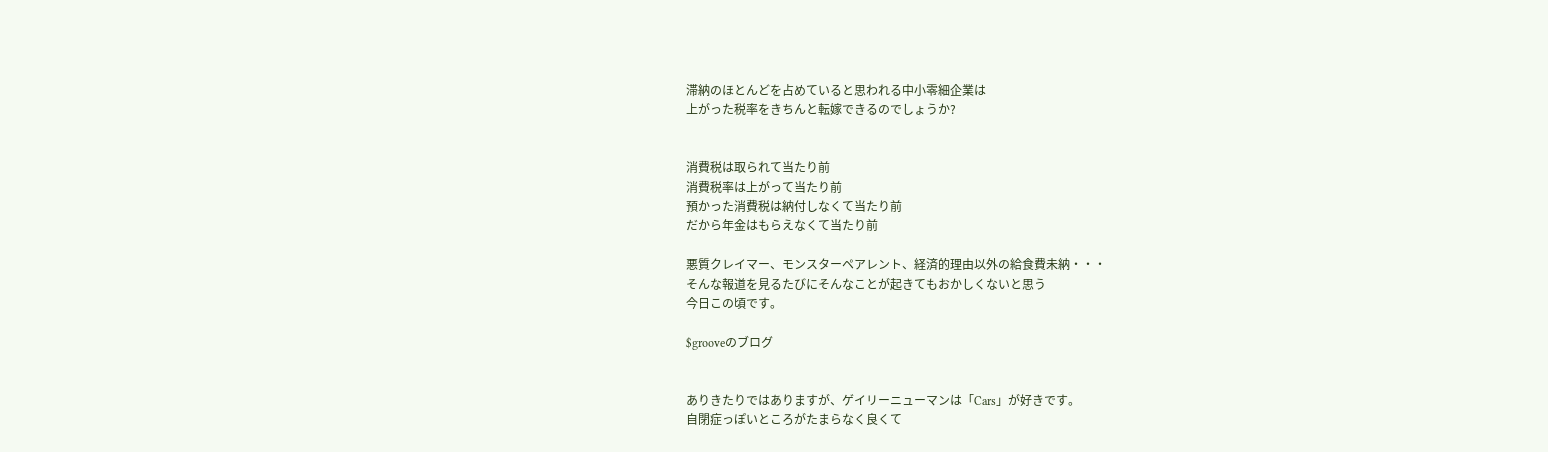滞納のほとんどを占めていると思われる中小零細企業は
上がった税率をきちんと転嫁できるのでしょうか?


消費税は取られて当たり前
消費税率は上がって当たり前
預かった消費税は納付しなくて当たり前
だから年金はもらえなくて当たり前

悪質クレイマー、モンスターペアレント、経済的理由以外の給食費未納・・・
そんな報道を見るたびにそんなことが起きてもおかしくないと思う
今日この頃です。

$grooveのブログ


ありきたりではありますが、ゲイリーニューマンは「Cars」が好きです。
自閉症っぽいところがたまらなく良くて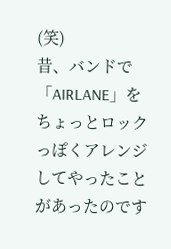(笑)
昔、バンドで「AIRLANE」をちょっとロックっぽくアレンジしてやったことがあったのです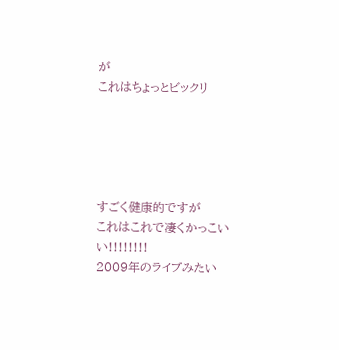が
これはちょっとビックリ





すごく健康的ですが
これはこれで凄くかっこいい!!!!!!!!
2009年のライブみたい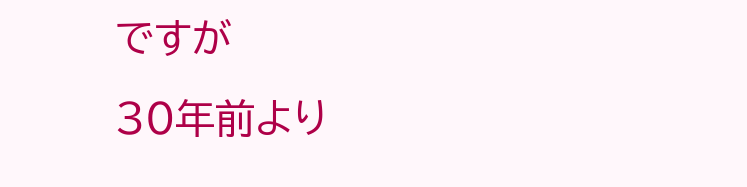ですが
30年前より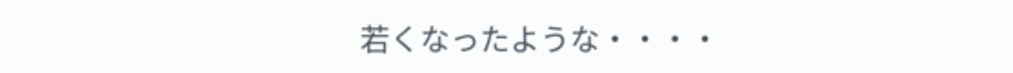若くなったような・・・・